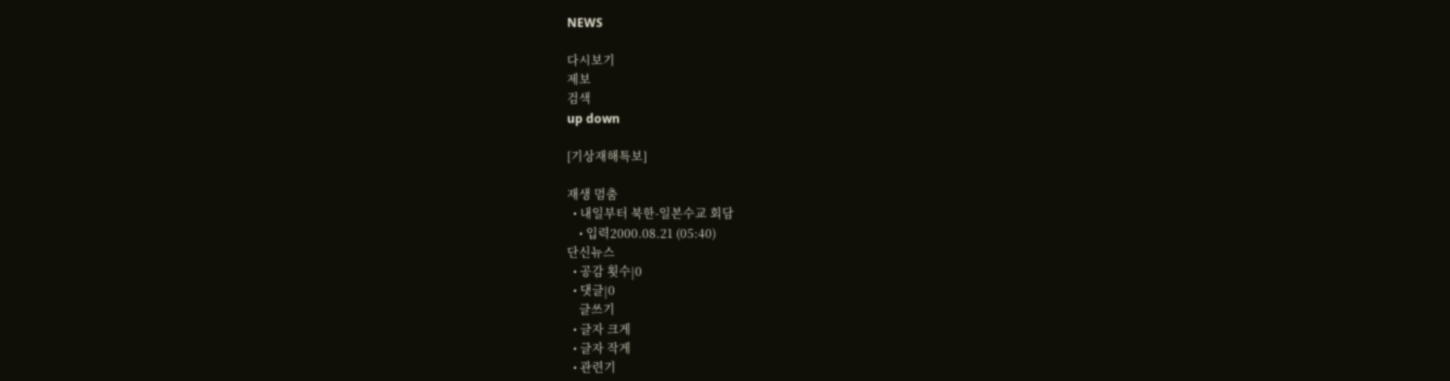NEWS

다시보기
제보
검색
up down

[기상재해특보]

재생 멈춤
  • 내일부터 북한-일본수교 회담
    • 입력2000.08.21 (05:40)
단신뉴스
  • 공감 횟수|0
  • 댓글|0
    글쓰기
  • 글자 크게
  • 글자 작게
  • 관련기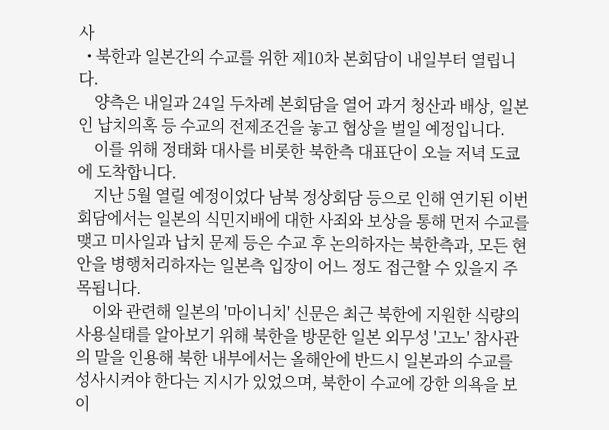사
  • 북한과 일본간의 수교를 위한 제10차 본회담이 내일부터 열립니다.
    양측은 내일과 24일 두차례 본회담을 열어 과거 청산과 배상, 일본인 납치의혹 등 수교의 전제조건을 놓고 협상을 벌일 예정입니다.
    이를 위해 정태화 대사를 비롯한 북한측 대표단이 오늘 저녁 도쿄에 도착합니다.
    지난 5월 열릴 예정이었다 남북 정상회담 등으로 인해 연기된 이번 회담에서는 일본의 식민지배에 대한 사죄와 보상을 통해 먼저 수교를 맺고 미사일과 납치 문제 등은 수교 후 논의하자는 북한측과, 모든 현안을 병행처리하자는 일본측 입장이 어느 정도 접근할 수 있을지 주목됩니다.
    이와 관련해 일본의 '마이니치' 신문은 최근 북한에 지원한 식량의 사용실태를 알아보기 위해 북한을 방문한 일본 외무성 '고노' 참사관의 말을 인용해 북한 내부에서는 올해안에 반드시 일본과의 수교를 성사시켜야 한다는 지시가 있었으며, 북한이 수교에 강한 의욕을 보이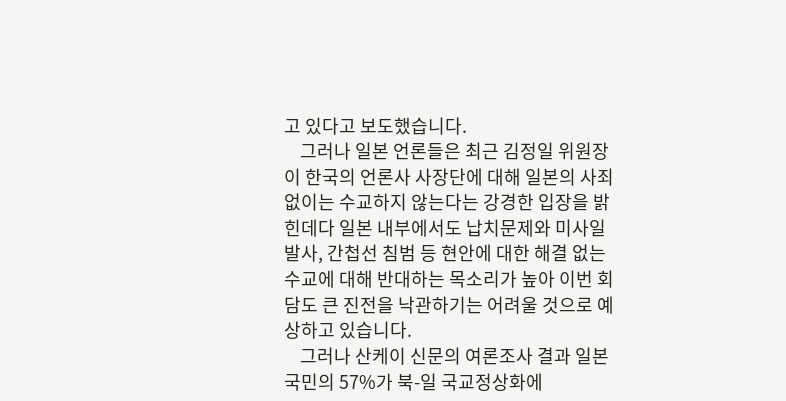고 있다고 보도했습니다.
    그러나 일본 언론들은 최근 김정일 위원장이 한국의 언론사 사장단에 대해 일본의 사죄없이는 수교하지 않는다는 강경한 입장을 밝힌데다 일본 내부에서도 납치문제와 미사일 발사, 간첩선 침범 등 현안에 대한 해결 없는 수교에 대해 반대하는 목소리가 높아 이번 회담도 큰 진전을 낙관하기는 어려울 것으로 예상하고 있습니다.
    그러나 산케이 신문의 여론조사 결과 일본 국민의 57%가 북-일 국교정상화에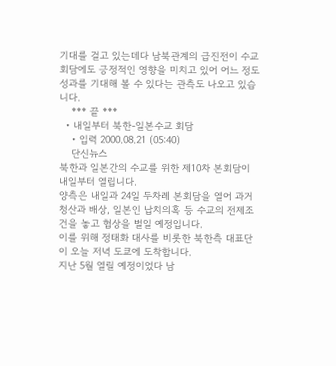기대를 걸고 있는데다 남북관계의 급진전이 수교회담에도 긍정적인 영향을 미치고 있어 어느 정도 성과를 기대해 볼 수 있다는 관측도 나오고 있습니다.
    *** 끝 ***
  • 내일부터 북한-일본수교 회담
    • 입력 2000.08.21 (05:40)
    단신뉴스
북한과 일본간의 수교를 위한 제10차 본회담이 내일부터 열립니다.
양측은 내일과 24일 두차례 본회담을 열어 과거 청산과 배상, 일본인 납치의혹 등 수교의 전제조건을 놓고 협상을 벌일 예정입니다.
이를 위해 정태화 대사를 비롯한 북한측 대표단이 오늘 저녁 도쿄에 도착합니다.
지난 5월 열릴 예정이었다 남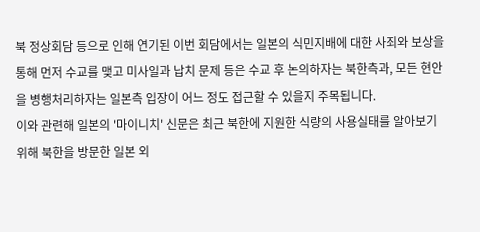북 정상회담 등으로 인해 연기된 이번 회담에서는 일본의 식민지배에 대한 사죄와 보상을 통해 먼저 수교를 맺고 미사일과 납치 문제 등은 수교 후 논의하자는 북한측과, 모든 현안을 병행처리하자는 일본측 입장이 어느 정도 접근할 수 있을지 주목됩니다.
이와 관련해 일본의 '마이니치' 신문은 최근 북한에 지원한 식량의 사용실태를 알아보기 위해 북한을 방문한 일본 외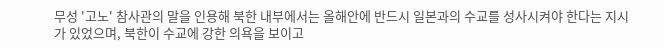무성 '고노' 참사관의 말을 인용해 북한 내부에서는 올해안에 반드시 일본과의 수교를 성사시켜야 한다는 지시가 있었으며, 북한이 수교에 강한 의욕을 보이고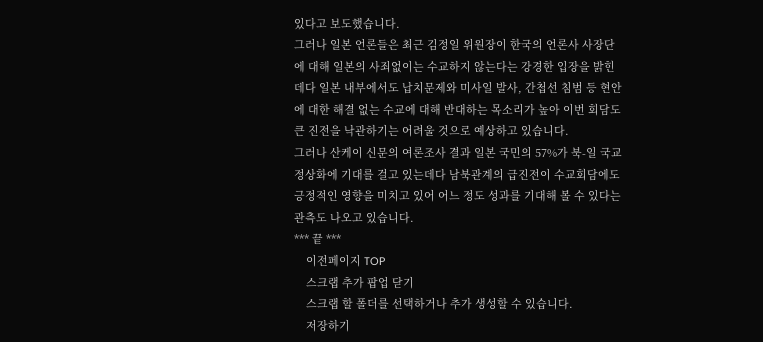있다고 보도했습니다.
그러나 일본 언론들은 최근 김정일 위원장이 한국의 언론사 사장단에 대해 일본의 사죄없이는 수교하지 않는다는 강경한 입장을 밝힌데다 일본 내부에서도 납치문제와 미사일 발사, 간첩선 침범 등 현안에 대한 해결 없는 수교에 대해 반대하는 목소리가 높아 이번 회담도 큰 진전을 낙관하기는 어려울 것으로 예상하고 있습니다.
그러나 산케이 신문의 여론조사 결과 일본 국민의 57%가 북-일 국교정상화에 기대를 걸고 있는데다 남북관계의 급진전이 수교회담에도 긍정적인 영향을 미치고 있어 어느 정도 성과를 기대해 볼 수 있다는 관측도 나오고 있습니다.
*** 끝 ***
    이전페이지 TOP
    스크랩 추가 팝업 닫기
    스크랩 할 폴더를 선택하거나 추가 생성할 수 있습니다.
    저장하기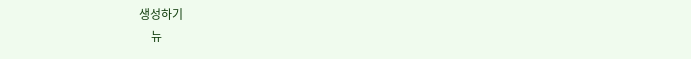생성하기
    뉴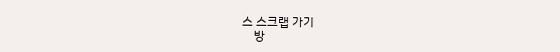스 스크랩 가기
    방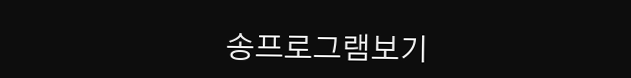송프로그램보기